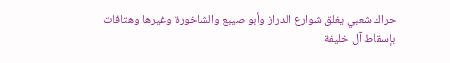حراك شعبي يغلق شوارع الدراز وأبو صيبع والشاخورة وغيرها وهتافات بإسقاط آل خليفة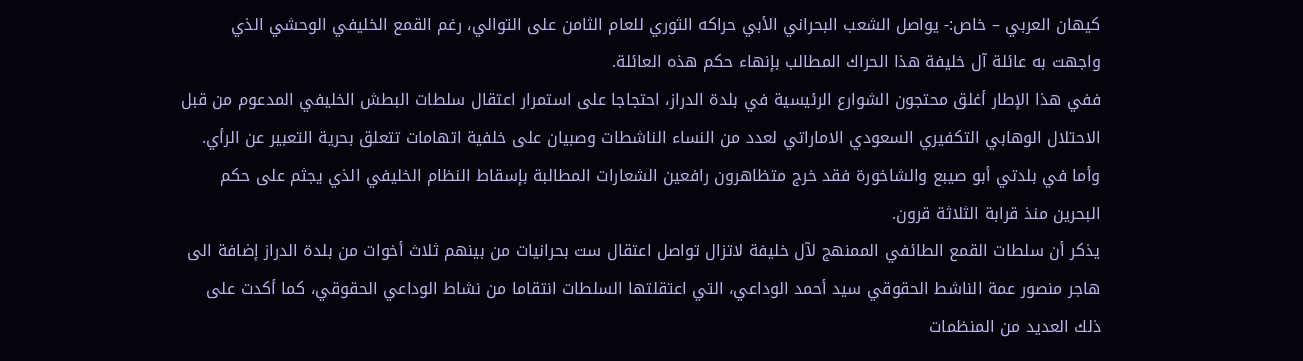كيهان العربي – خاص:- يواصل الشعب البحراني الأبي حراكه الثوري للعام الثامن على التوالي، رغم القمع الخليفي الوحشي الذي واجهت به عائلة آل خليفة هذا الحراك المطالب بإنهاء حكم هذه العائلة.
ففي هذا الإطار أغلق محتجون الشوارع الرئيسية في بلدة الدراز، احتجاجا على استمرار اعتقال سلطات البطش الخليفي المدعوم من قبل الاحتلال الوهابي التكفيري السعودي الاماراتي لعدد من النساء الناشطات وصبيان على خلفية اتهامات تتعلق بحرية التعبير عن الرأي.
وأما في بلدتي أبو صيبع والشاخورة فقد خرج متظاهرون رافعين الشعارات المطالبة بإسقاط النظام الخليفي الذي يجثم على حكم البحرين منذ قرابة الثلاثة قرون.
يذكر أن سلطات القمع الطائفي الممنهج لآل خليفة لاتزال تواصل اعتقال ست بحرانيات من بينهم ثلاث أخوات من بلدة الدراز إضافة الى هاجر منصور عمة الناشط الحقوقي سيد أحمد الوداعي، التي اعتقلتها السلطات انتقاما من نشاط الوداعي الحقوقي، كما أكدت على ذلك العديد من المنظمات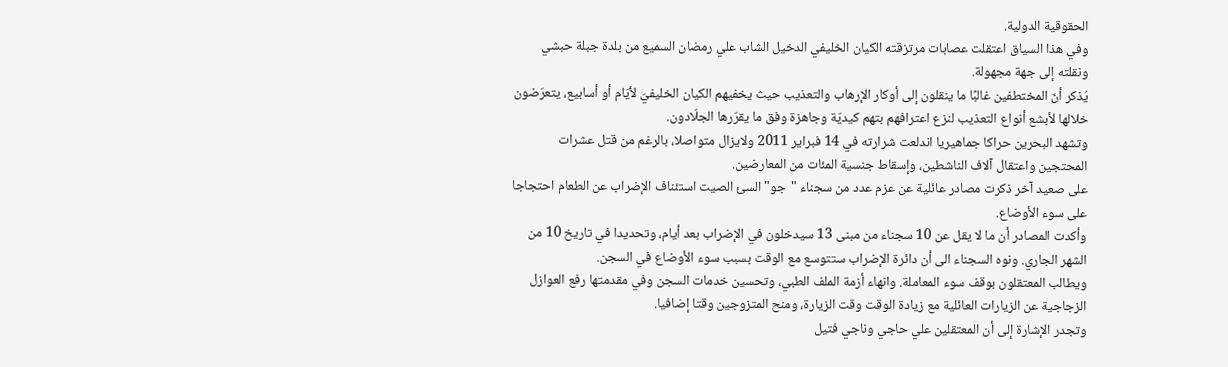الحقوقية الدولية.
وفي هذا السياق اعتقلت عصابات مرتزقته الكيان الخليفي الدخيل الشاب علي رمضان السميع من بلدة جبلة حبشي ونقلته إلى جهة مجهولة.
يُذكر أنّ المختطفين غالبًا ما ينقلون إلى أوكار الإرهاب والتعذيب حيث يخفيهم الكيان الخليفيّ لأيّام أو أسابيع، يتعرّضون خلالها لأبشع أنواع التعذيب لنزع اعترافهم بتهم كيديّة وجاهزة وفق ما يقرّرها الجلّادون.
وتشهد البحرين حراكا جماهيريا اندلعت شرارته في 14 فبراير 2011 ولايزال متواصلا، بالرغم من قتل عشرات المحتجين واعتقال آلاف الناشطين، وإسقاط جنسية المئات من المعارضين.
على صعيد آخر ذكرت مصادر عائلية عن عزم عدد من سجناء "جو" السئ الصيت استئناف الإضراب عن الطعام احتجاجا على سوء الأوضاع.
وأكدت المصادر أن ما لا يقل عن 10 سجناء من مبنى 13 سيدخلون في الإضراب بعد أيام، وتحديدا في تاريخ 10 من الشهر الجاري. ونوه السجناء الى أن دائرة الإضراب ستتوسع مع الوقت بسبب سوء الأوضاع في السجن.
ويطالب المعتقلون بوقف سوء المعاملة. وانهاء أزمة الملف الطبي، وتحسين خدمات السجن وفي مقدمتها رفع العوازل الزجاجية عن الزيارات العائلية مع زيادة الوقت وقت الزيارة، ومنح المتزوجين وقتا إضافيا.
وتجدر الإشارة إلى أن المعتقلين علي حاجي وناجي فتيل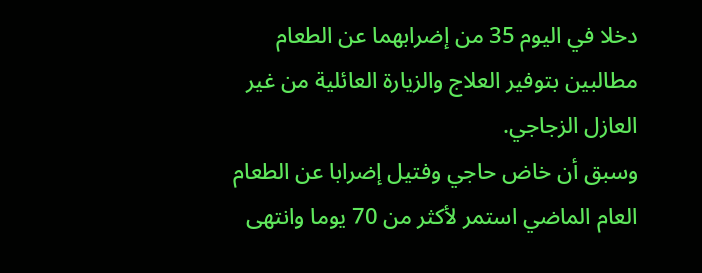دخلا في اليوم 35 من إضرابهما عن الطعام مطالبين بتوفير العلاج والزيارة العائلية من غير العازل الزجاجي.
وسبق أن خاض حاجي وفتيل إضرابا عن الطعام العام الماضي استمر لأكثر من 70 يوما وانتهى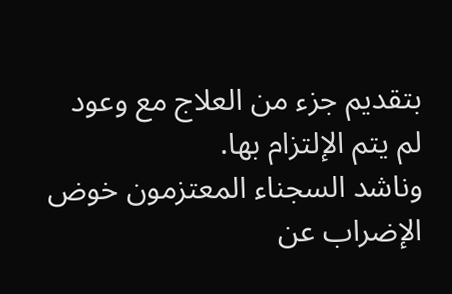بتقديم جزء من العلاج مع وعود لم يتم الإلتزام بها.
وناشد السجناء المعتزمون خوض الإضراب عن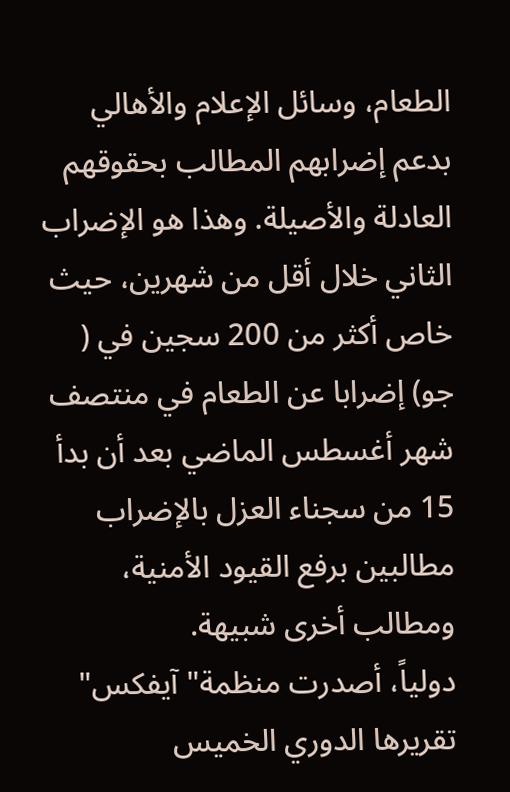الطعام، وسائل الإعلام والأهالي بدعم إضرابهم المطالب بحقوقهم العادلة والأصيلة. وهذا هو الإضراب الثاني خلال أقل من شهرين، حيث خاص أكثر من 200 سجين في ( جو) إضرابا عن الطعام في منتصف شهر أغسطس الماضي بعد أن بدأ 15 من سجناء العزل بالإضراب مطالبين برفع القيود الأمنية، ومطالب أخرى شبيهة.
دولياً، أصدرت منظمة" آيفكس" تقريرها الدوري الخميس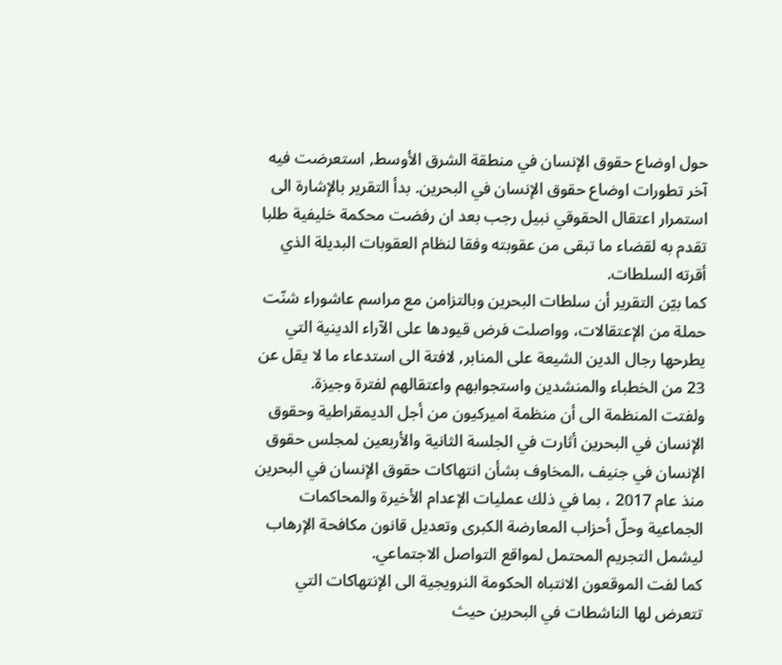حول اوضاع حقوق الإنسان في منطقة الشرق الأوسط, استعرضت فيه آخر تطورات اوضاع حقوق الإنسان في البحرين. بدأ التقرير بالإشارة الى استمرار اعتقال الحقوقي نبيل رجب بعد ان رفضت محكمة خليفية طلبا تقدم به لقضاء ما تبقى من عقوبته وفقا لنظام العقوبات البديلة الذي أقرته السلطات.
كما بيّن التقرير أن سلطات البحرين وبالتزامن مع مراسم عاشوراء شنّت حملة من الإعتقالات، وواصلت فرض قيودها على الآراء الدينية التي يطرحها رجال الدين الشيعة على المنابر, لافتة الى استدعاء ما لا يقل عن 23 من الخطباء والمنشدين واستجوابهم واعتقالهم لفترة وجيزة.
ولفتت المنظمة الى أن منظمة اميركيون من أجل الديمقراطية وحقوق الإنسان في البحرين أثارت في الجلسة الثانية والأربعين لمجلس حقوق الإنسان في جنيف ،المخاوف بشأن انتهاكات حقوق الإنسان في البحرين منذ عام 2017 ، بما في ذلك عمليات الإعدام الأخيرة والمحاكمات الجماعية وحلّ أحزاب المعارضة الكبرى وتعديل قانون مكافحة الإرهاب ليشمل التجريم المحتمل لمواقع التواصل الاجتماعي.
كما لفت الموقعون الانتباه الحكومة النرويجية الى الإنتهاكات التي تتعرض لها الناشطات في البحرين حيث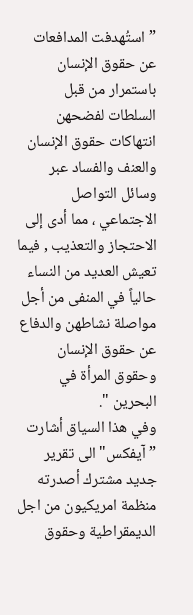”استُهدفت المدافعات عن حقوق الإنسان باستمرار من قبل السلطات لفضحهن انتهاكات حقوق الإنسان والعنف والفساد عبر وسائل التواصل الاجتماعي ، مما أدى إلى الاحتجاز والتعذيب , فيما تعيش العديد من النساء حالياً في المنفى من أجل مواصلة نشاطهن والدفاع عن حقوق الإنسان وحقوق المرأة في البحرين ".
وفي هذا السياق أشارت ”آيفكس" الى تقرير جديد مشترك أصدرته منظمة امريكيون من اجل الديمقراطية وحقوق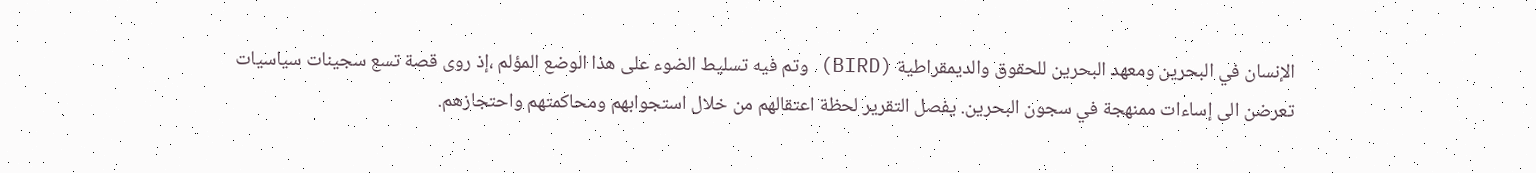الإنسان في البحرين ومعهد البحرين للحقوق والديمقراطية (BIRD) وتم فيه تسليط الضوء على هذا الوضع المؤلم ،إذ روى قصة تسع سجينات سياسيات تعرضن الى إساءات ممنهجة في سجون البحرين. يفصل التقرير لحظة اعتقالهم من خلال استجوابهم ومحاكمتهم واحتجازهم.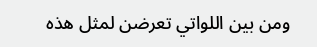ومن بين اللواتي تعرضن لمثل هذه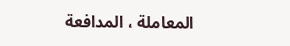المعاملة ، المدافعة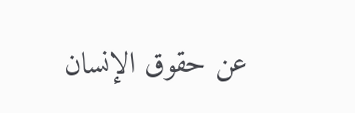عن حقوق الإنسان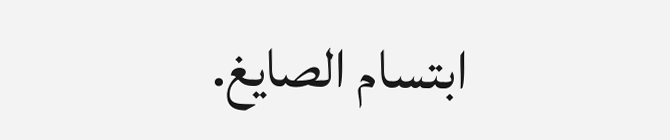ابتسام الصايغ.